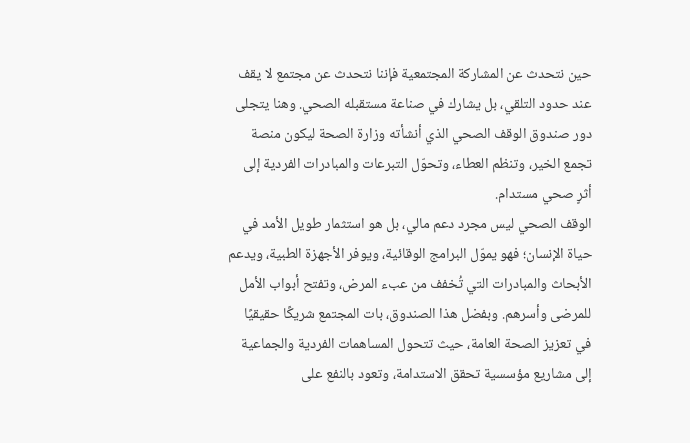حين نتحدث عن المشاركة المجتمعية فإننا نتحدث عن مجتمع لا يقف عند حدود التلقي، بل يشارك في صناعة مستقبله الصحي. وهنا يتجلى دور صندوق الوقف الصحي الذي أنشأته وزارة الصحة ليكون منصة تجمع الخير، وتنظم العطاء، وتحوّل التبرعات والمبادرات الفردية إلى أثرٍ صحي مستدام.
الوقف الصحي ليس مجرد دعم مالي، بل هو استثمار طويل الأمد في حياة الإنسان؛ فهو يموّل البرامج الوقائية، ويوفر الأجهزة الطبية، ويدعم الأبحاث والمبادرات التي تُخفف من عبء المرض، وتفتح أبواب الأمل للمرضى وأسرهم. وبفضل هذا الصندوق، بات المجتمع شريكًا حقيقيًا في تعزيز الصحة العامة، حيث تتحول المساهمات الفردية والجماعية إلى مشاريع مؤسسية تحقق الاستدامة، وتعود بالنفع على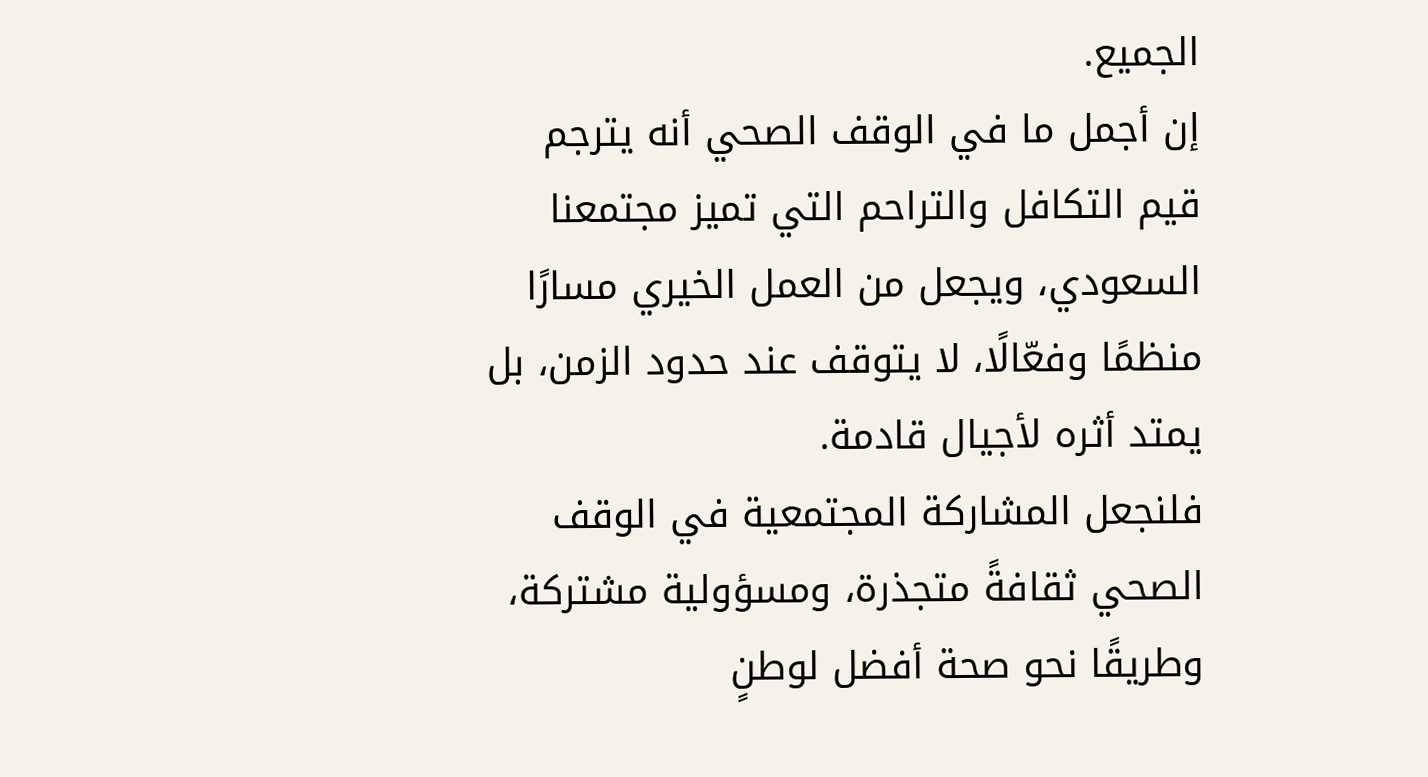الجميع.
إن أجمل ما في الوقف الصحي أنه يترجم قيم التكافل والتراحم التي تميز مجتمعنا السعودي، ويجعل من العمل الخيري مسارًا منظمًا وفعّالًا، لا يتوقف عند حدود الزمن، بل يمتد أثره لأجيال قادمة.
فلنجعل المشاركة المجتمعية في الوقف الصحي ثقافةً متجذرة، ومسؤولية مشتركة، وطريقًا نحو صحة أفضل لوطنٍ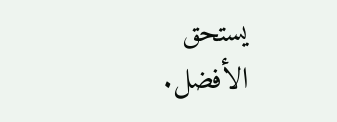يستحق الأفضل.